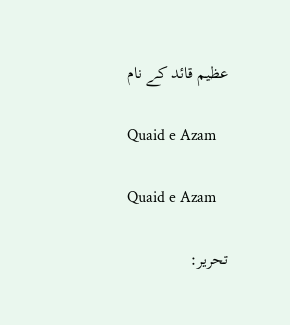عظیم قائد کے نام

Quaid e Azam

Quaid e Azam

تحریر: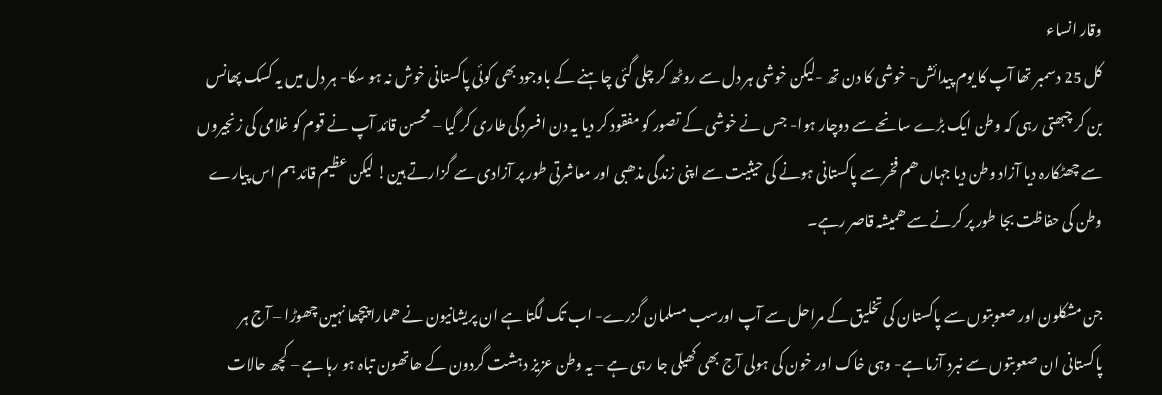وقار انساء
کل 25 دسمبر تھا آپ کا یوم پیدائش- خوشی کا دن تھ -لیکن خوشی ہر دل سے روٹھ کر چلی گئی چاہنے کے باوجود بھی کوئی پاکستانی خوش نہ ہو سکا- ہر دل میں يہ کسک پھانس بن کر چبھتی رہی کہ وطن ایک بڑے سانحے سے دوچار ہوا- جس نے خوشی کے تصور کو مفقود کر دیا یہ دن افسردگی طاری کر گيا – محسن قائد آپ نے قوم کو غلامی کی زنجیروں سے چھٹکارہ دیا آزاد وطن ديا جہاں ھم فخر سے پاکستانی ہونے کی حیثیت سے اپنی زندگی مذھبی اور معاشرتی طور پر آزادی سے گزارتے ہین! ليکن عظيم قائد ہم اس پيارے وطن کی حفاظت بجا طور پر کرنے سے ھمیشہ قاصر رہے۔

جن مشکلون اور صعوبتوں سے پاکستان کی تخلیق کے مراحل سے آپ اورسب مسلمان گزرے- اب تک لگتا ہے ان پريشانيون نے ھمارا پيچھا نہين چھوڑا – آج ہر پاکستانی ان صعوبتوں سے نبرد آزما ہے- وہی خاک اور خون کی ہولی آج بھی کھیلی جا رہی ہے – يہ وطن عزیز دہشت گردون کے ھاتھون تباہ ہو رہا ہے – کچھ حالات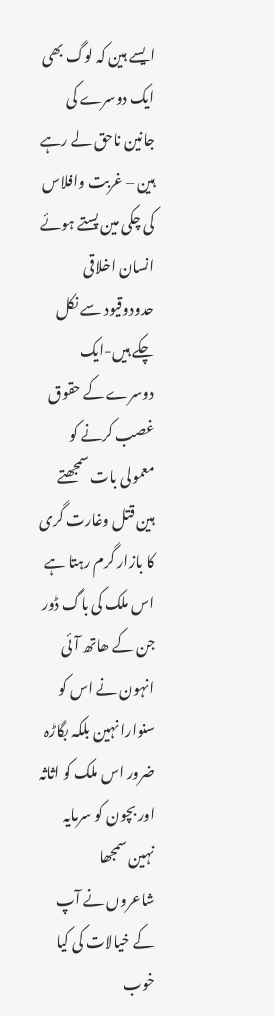ايسے ہين کہ لوگ بھی ایک دوسرے کی جانين ناحق لے رہے ہين – غربت وافلاس کی چکی مين پستے ہوئے انسان اخلاقی حدودوقیود سے نکل چکے ہيں-ايک دوسرے کے حقوق غصب کرنے کو معمولی بات سمجھتے ہين قتل وغارت گری کا بازار گرم رہتا ہے اس ملک کی باگ ڈور جن کے ھاتھ آئی انہون نے اس کو سنوارا نہين بلکہ بگاڑہ ضرور اس ملک کو اثاثہ اور بچون کو سرمايہ نہين سمجھا
شاعروں نے آپ کے خيالات کی کيا خوب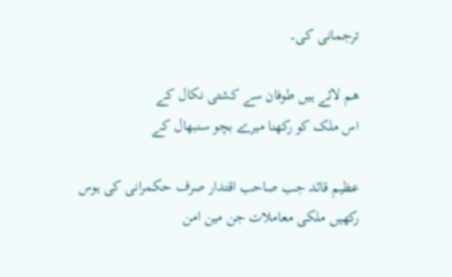ترجمانی کی۔

ھم لائے ہيں طوفان سے کشتی نکال کے
اس ملک کو رکھنا ميرے بچو سنبھال کے

عظیم قائد جب صاحب اقتدار صرف حکمرانی کی ہوس رکھيں ملکی معاملات جن مین امن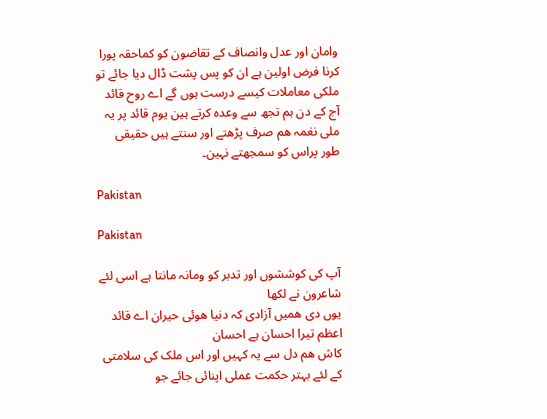وامان اور عدل وانصاف کے تقاضون کو کماحقہ پورا کرنا فرض اولين ہے ان کو پس پشت ڈال ديا جائے تو ملکی معاملات کيسے درست ہوں گے اے روح قائد آج کے دن ہم تجھ سے وعدہ کرتے ہين یوم قائد پر يہ ملی نغمہ ھم صرف پڑھتے اور سنتے ہيں حقیقی طور پراس کو سمجھتے نہين۔

Pakistan

Pakistan

آپ کی کوششوں اور تدبر کو ومانہ مانتا ہے اسی لئے شاعرون نے لکھا
يوں دی ھميں آزادی کہ دنيا ھوئی حيران اے قائد اعظم تيرا احسان ہے احسان
کاش ھم دل سے يہ کہيں اور اس ملک کی سلامتی کے لئے بہتر حکمت عملی اپنائی جائے جو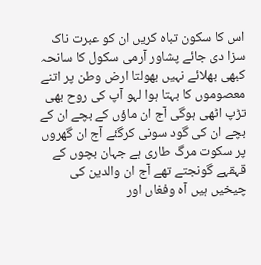اس کا سکون تباہ کریں ان کو عبرت ناک سزا دی جائے پشاور آرمی سکول کا سانحہ کبھی بھلائے نہيں بھولتا ارض وطن پر اتنے معصوموں کا بہتا ہوا لہو آپ کی روح بھی تڑپ اٹھی ہوگی آج ان ماؤں کے بچے ان کے بچے ان کی گود سونی کرگئے آج ان گھروں پر سکوت مرگ طاری ہے جہان بچوں کے قہقہے گونجتے تھے آج ان والدين کی چيخيں ہيں آہ وفغاں اور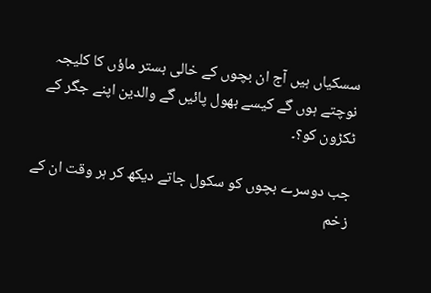سسکياں ہيں آج ان بچوں کے خالی بستر ماؤں کا کليجہ نوچتے ہوں گے کيسے بھول پائيں گے والدين اپنے جگر کے ٹکڑون کو؟۔

جب دوسرے بچوں کو سکول جاتے ديکھ کر ہر وقت ان کے زخم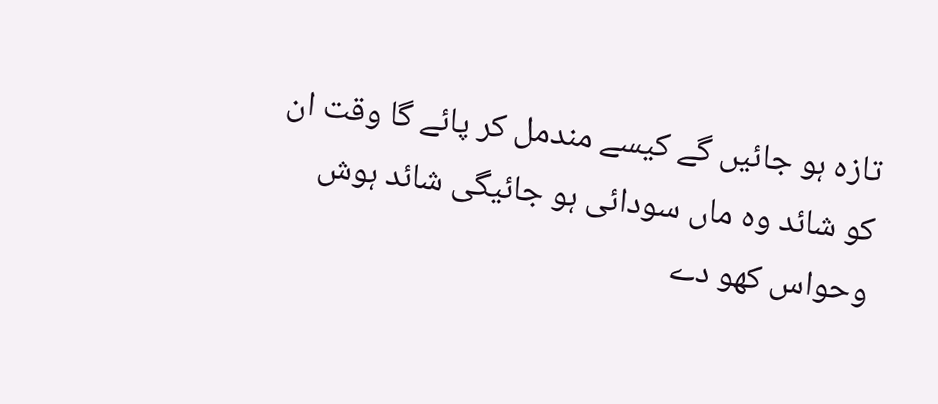تازہ ہو جائيں گے کيسے مندمل کر پائے گا وقت ان کو شائد وہ ماں سودائی ہو جائيگی شائد ہوش وحواس کھو دے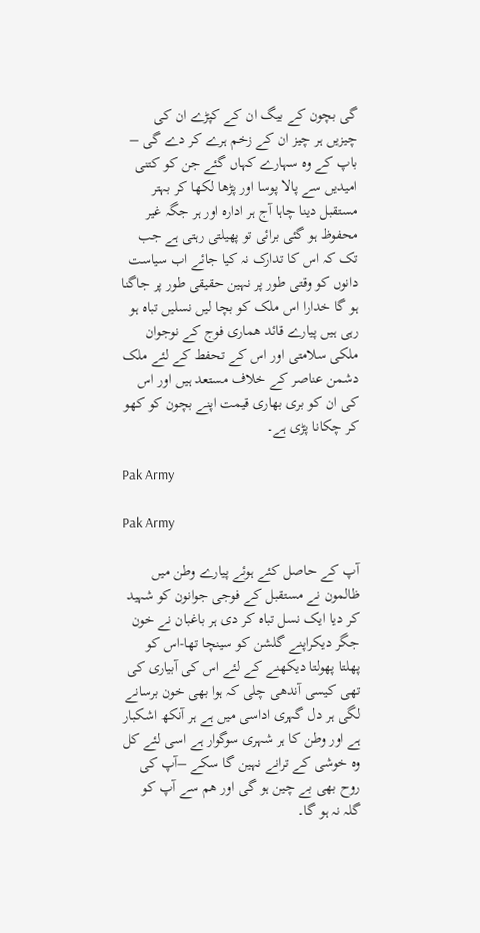گی بچون کے بيگ ان کے کپڑے ان کی چيزيں ہر چيز ان کے زخم ہرے کر دے گی – باپ کے وہ سہارے کہاں گئے جن کو کتنی اميديں سے پالا پوسا اور پڑھا لکھا کر بہتر مستقبل دينا چاہا آج ہر ادارہ اور ہر جگہ غير محفوظ ہو گئی برائی تو پھيلتی رہتی ہے جب تک کہ اس کا تدارک نہ کيا جائے اب سیاست دانوں کو وقتی طور پر نہين حقيقی طور پر جاگنا ہو گا خدارا اس ملک کو بچا ليں نسليں تباہ ہو رہی ہيں پيارے قائد ھماری فوج کے نوجوان ملکی سلامتی اور اس کے تحفط کے لئے ملک دشمن عناصر کے خلاف مستعد ہيں اور اس کی ان کو بری بھاری قیمت اپنے بچون کو کھو کر چکانا پڑی ہے۔

Pak Army

Pak Army

آپ کے حاصل کئے ہوئے پیارے وطن میں ظالمون نے مستقبل کے فوجی جوانون کو شہيد کر ديا ايک نسل تباہ کر دی ہر باغبان نے خون جگر ديکراپنے گلشن کو سينچا تھا-اس کو پھلتا پھولتا دیکھنے کے لئے اس کی آبياری کی تھی کيسی آندھی چلی کہ ہوا بھی خون برسانے لگی ہر دل گہری اداسی ميں ہے ہر آنکھ اشکبار ہے اور وطن کا ہر شہری سوگوار ہے اسی لئے کل وہ خوشی کے ترانے نہين گا سکے –آپ کی روح بھی بے چین ہو گی اور ھم سے آپ کو گلہ نہ ہو گا۔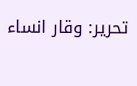تحریر: وقار انساء